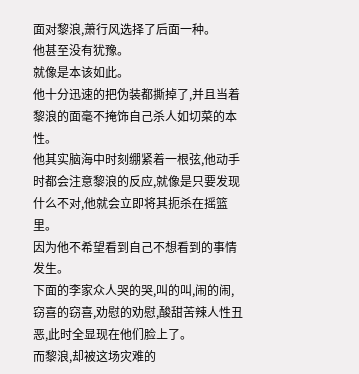面对黎浪,萧行风选择了后面一种。
他甚至没有犹豫。
就像是本该如此。
他十分迅速的把伪装都撕掉了,并且当着黎浪的面毫不掩饰自己杀人如切菜的本性。
他其实脑海中时刻绷紧着一根弦,他动手时都会注意黎浪的反应,就像是只要发现什么不对,他就会立即将其扼杀在摇篮里。
因为他不希望看到自己不想看到的事情发生。
下面的李家众人哭的哭,叫的叫,闹的闹,窃喜的窃喜,劝慰的劝慰,酸甜苦辣人性丑恶,此时全显现在他们脸上了。
而黎浪,却被这场灾难的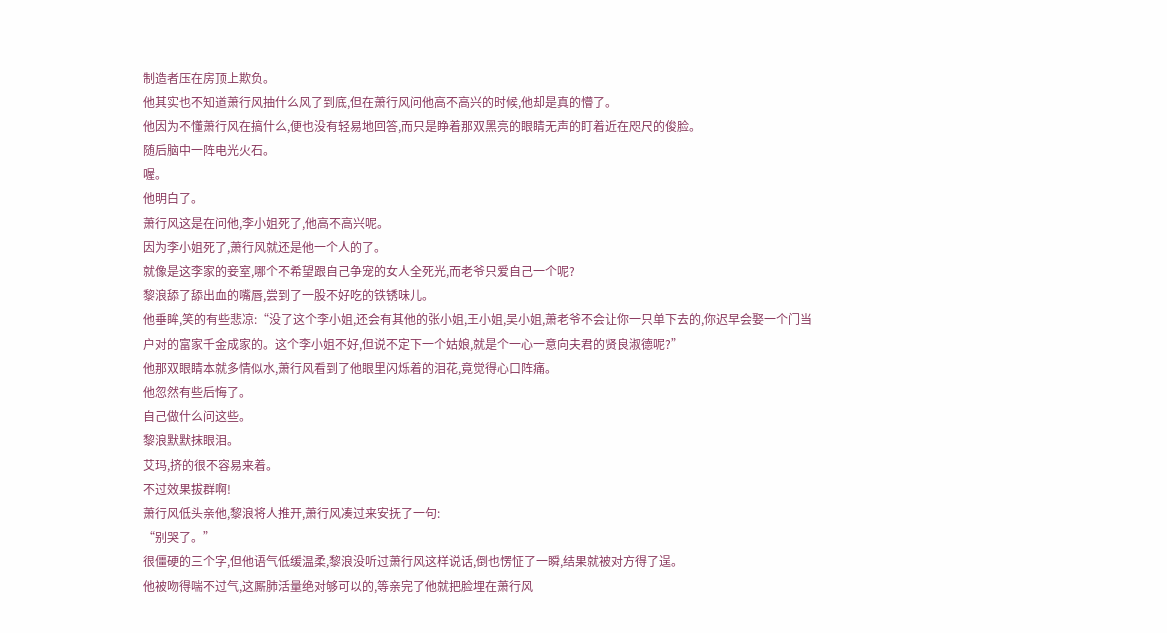制造者压在房顶上欺负。
他其实也不知道萧行风抽什么风了到底,但在萧行风问他高不高兴的时候,他却是真的懵了。
他因为不懂萧行风在搞什么,便也没有轻易地回答,而只是睁着那双黑亮的眼睛无声的盯着近在咫尺的俊脸。
随后脑中一阵电光火石。
喔。
他明白了。
萧行风这是在问他,李小姐死了,他高不高兴呢。
因为李小姐死了,萧行风就还是他一个人的了。
就像是这李家的妾室,哪个不希望跟自己争宠的女人全死光,而老爷只爱自己一个呢?
黎浪舔了舔出血的嘴唇,尝到了一股不好吃的铁锈味儿。
他垂眸,笑的有些悲凉:“没了这个李小姐,还会有其他的张小姐,王小姐,吴小姐,萧老爷不会让你一只单下去的,你迟早会娶一个门当户对的富家千金成家的。这个李小姐不好,但说不定下一个姑娘,就是个一心一意向夫君的贤良淑德呢?”
他那双眼睛本就多情似水,萧行风看到了他眼里闪烁着的泪花,竟觉得心口阵痛。
他忽然有些后悔了。
自己做什么问这些。
黎浪默默抹眼泪。
艾玛,挤的很不容易来着。
不过效果拔群啊!
萧行风低头亲他,黎浪将人推开,萧行风凑过来安抚了一句:
“别哭了。”
很僵硬的三个字,但他语气低缓温柔,黎浪没听过萧行风这样说话,倒也愣怔了一瞬,结果就被对方得了逞。
他被吻得喘不过气,这厮肺活量绝对够可以的,等亲完了他就把脸埋在萧行风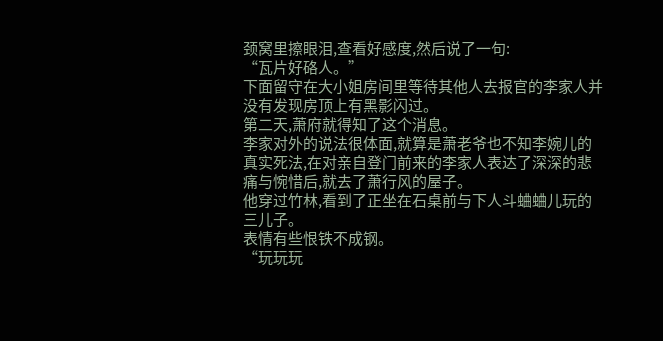颈窝里擦眼泪,查看好感度,然后说了一句:
“瓦片好硌人。”
下面留守在大小姐房间里等待其他人去报官的李家人并没有发现房顶上有黑影闪过。
第二天,萧府就得知了这个消息。
李家对外的说法很体面,就算是萧老爷也不知李婉儿的真实死法,在对亲自登门前来的李家人表达了深深的悲痛与惋惜后,就去了萧行风的屋子。
他穿过竹林,看到了正坐在石桌前与下人斗蛐蛐儿玩的三儿子。
表情有些恨铁不成钢。
“玩玩玩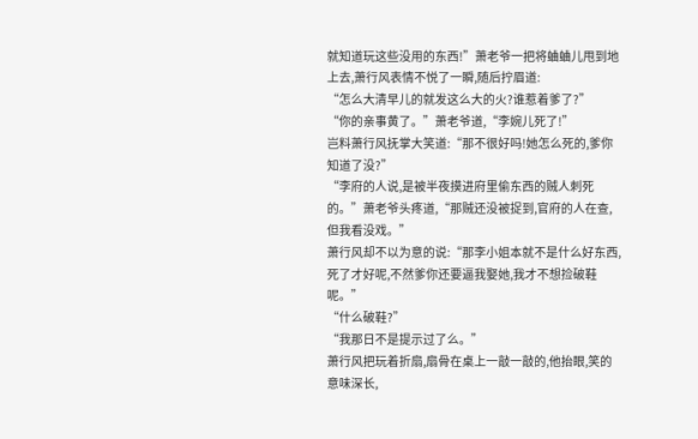就知道玩这些没用的东西!”萧老爷一把将蛐蛐儿甩到地上去,萧行风表情不悦了一瞬,随后拧眉道:
“怎么大清早儿的就发这么大的火?谁惹着爹了?”
“你的亲事黄了。”萧老爷道,“李婉儿死了!”
岂料萧行风抚掌大笑道:“那不很好吗!她怎么死的,爹你知道了没?”
“李府的人说,是被半夜摸进府里偷东西的贼人刺死的。”萧老爷头疼道,“那贼还没被捉到,官府的人在查,但我看没戏。”
萧行风却不以为意的说:“那李小姐本就不是什么好东西,死了才好呢,不然爹你还要逼我娶她,我才不想捡破鞋呢。”
“什么破鞋?”
“我那日不是提示过了么。”
萧行风把玩着折扇,扇骨在桌上一敲一敲的,他抬眼,笑的意味深长,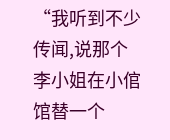“我听到不少传闻,说那个李小姐在小倌馆替一个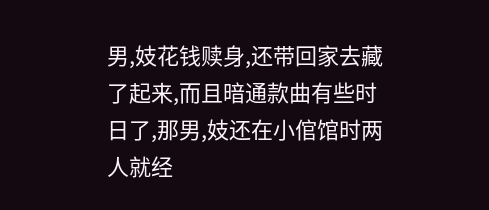男,妓花钱赎身,还带回家去藏了起来,而且暗通款曲有些时日了,那男,妓还在小倌馆时两人就经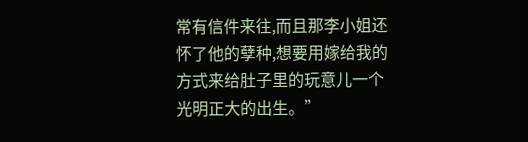常有信件来往,而且那李小姐还怀了他的孽种,想要用嫁给我的方式来给肚子里的玩意儿一个光明正大的出生。”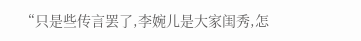“只是些传言罢了,李婉儿是大家闺秀,怎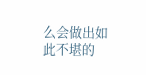么会做出如此不堪的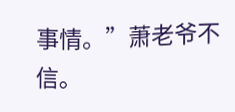事情。”萧老爷不信。